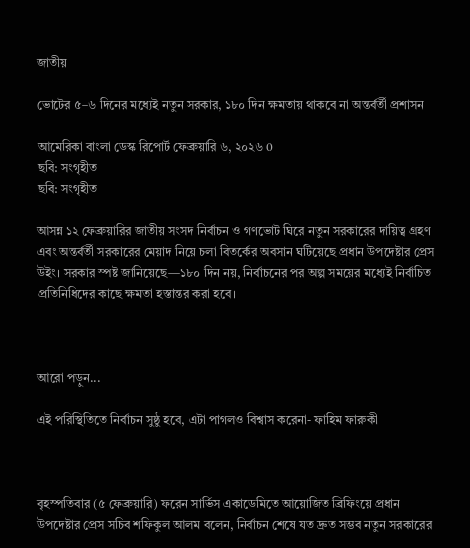জাতীয়

ভোটের ৫–৬ দিনের মধ্যেই নতুন সরকার, ১৮০ দিন ক্ষমতায় থাকবে না অন্তর্বর্তী প্রশাসন

আমেরিকা বাংলা ডেস্ক রিপোর্ট ফেব্রুয়ারি ৬, ২০২৬ 0
ছবি: সংগৃহীত
ছবি: সংগৃহীত

আসন্ন ১২ ফেব্রুয়ারির জাতীয় সংসদ নির্বাচন ও গণভোট ঘিরে নতুন সরকারের দায়িত্ব গ্রহণ এবং অন্তর্বর্তী সরকারের মেয়াদ নিয়ে চলা বিতর্কের অবসান ঘটিয়েছে প্রধান উপদেষ্টার প্রেস উইং। সরকার স্পষ্ট জানিয়েছে—১৮০ দিন নয়, নির্বাচনের পর অল্প সময়ের মধ্যেই নির্বাচিত প্রতিনিধিদের কাছে ক্ষমতা হস্তান্তর করা হবে।



আরো পড়ুন...

এই পরিস্থিতিতে নির্বাচন সুষ্ঠু হবে, এটা পাগলও বিশ্বাস করেনা- ফাহিম ফারুকী



বৃহস্পতিবার (৫ ফেব্রুয়ারি) ফরেন সার্ভিস একাডেমিতে আয়োজিত ব্রিফিংয়ে প্রধান উপদেষ্টার প্রেস সচিব শফিকুল আলম বলেন, নির্বাচন শেষে যত দ্রুত সম্ভব নতুন সরকারের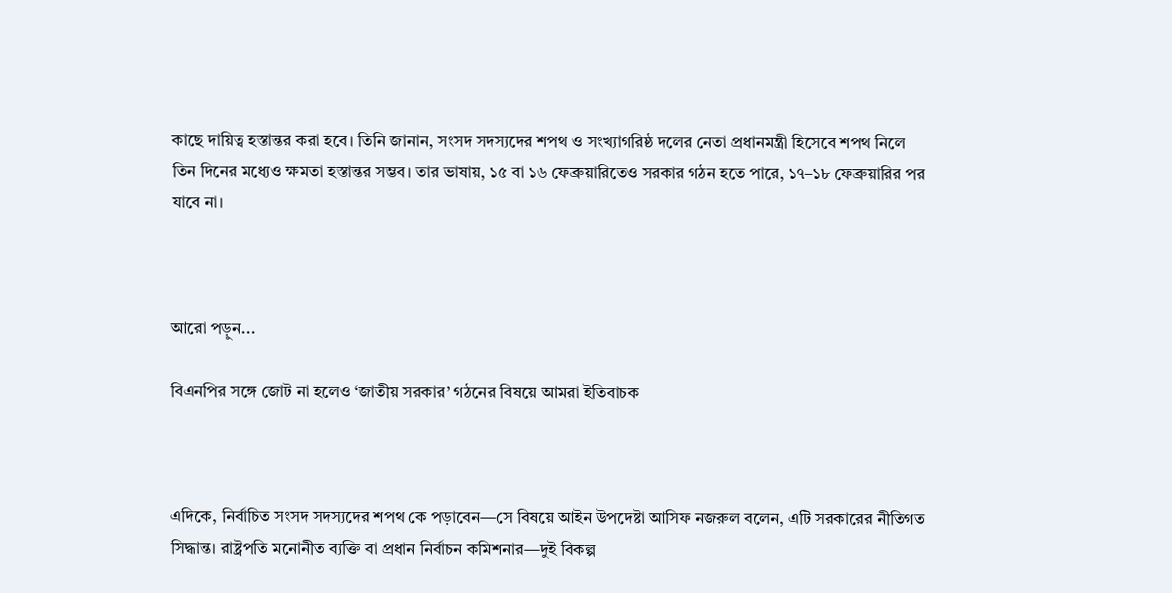কাছে দায়িত্ব হস্তান্তর করা হবে। তিনি জানান, সংসদ সদস্যদের শপথ ও সংখ্যাগরিষ্ঠ দলের নেতা প্রধানমন্ত্রী হিসেবে শপথ নিলে তিন দিনের মধ্যেও ক্ষমতা হস্তান্তর সম্ভব। তার ভাষায়, ১৫ বা ১৬ ফেব্রুয়ারিতেও সরকার গঠন হতে পারে, ১৭–১৮ ফেব্রুয়ারির পর যাবে না।



আরো পড়ুন...

বিএনপির সঙ্গে জোট না হলেও ‘জাতীয় সরকার’ গঠনের বিষয়ে আমরা ইতিবাচক



এদিকে, নির্বাচিত সংসদ সদস্যদের শপথ কে পড়াবেন—সে বিষয়ে আইন উপদেষ্টা আসিফ নজরুল বলেন, এটি সরকারের নীতিগত সিদ্ধান্ত। রাষ্ট্রপতি মনোনীত ব্যক্তি বা প্রধান নির্বাচন কমিশনার—দুই বিকল্প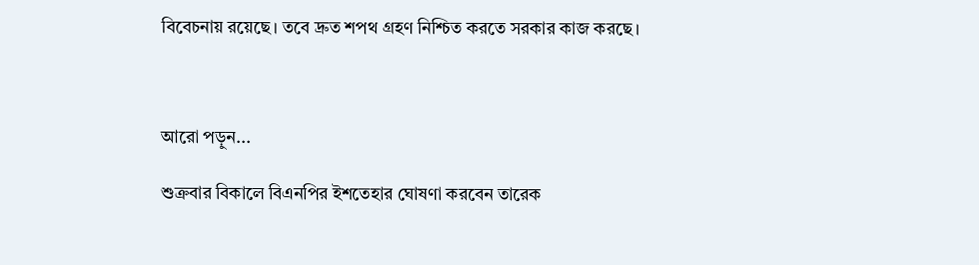বিবেচনায় রয়েছে। তবে দ্রুত শপথ গ্রহণ নিশ্চিত করতে সরকার কাজ করছে।



আরো পড়ুন...

শুক্রবার বিকালে বিএনপির ইশতেহার ঘোষণা করবেন তারেক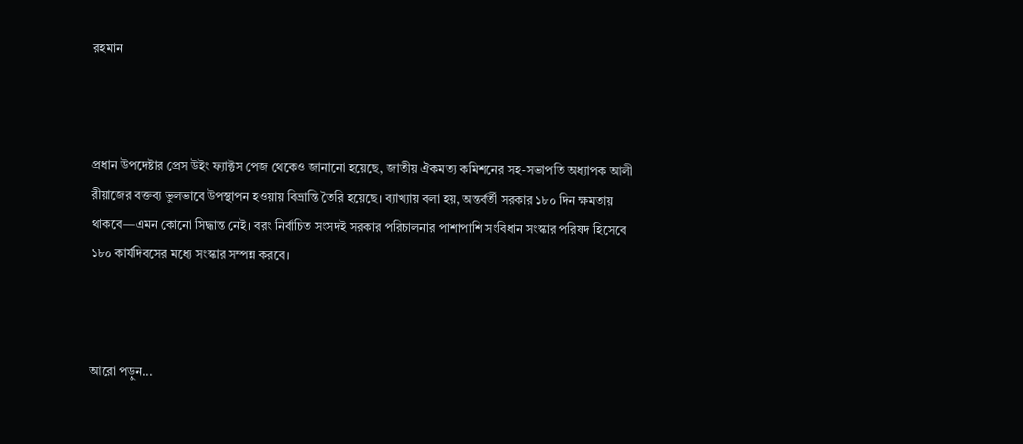রহমান



প্রধান উপদেষ্টার প্রেস উইং ফ্যাক্টস পেজ থেকেও জানানো হয়েছে, জাতীয় ঐকমত্য কমিশনের সহ-সভাপতি অধ্যাপক আলী রীয়াজের বক্তব্য ভুলভাবে উপস্থাপন হওয়ায় বিভ্রান্তি তৈরি হয়েছে। ব্যাখ্যায় বলা হয়, অন্তর্বর্তী সরকার ১৮০ দিন ক্ষমতায় থাকবে—এমন কোনো সিদ্ধান্ত নেই। বরং নির্বাচিত সংসদই সরকার পরিচালনার পাশাপাশি সংবিধান সংস্কার পরিষদ হিসেবে ১৮০ কার্যদিবসের মধ্যে সংস্কার সম্পন্ন করবে।



আরো পড়ুন...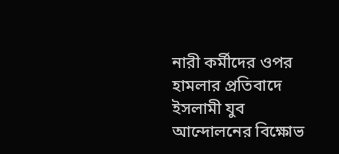নারী কর্মীদের ওপর হামলার প্রতিবাদে ইসলামী যুব আন্দোলনের বিক্ষোভ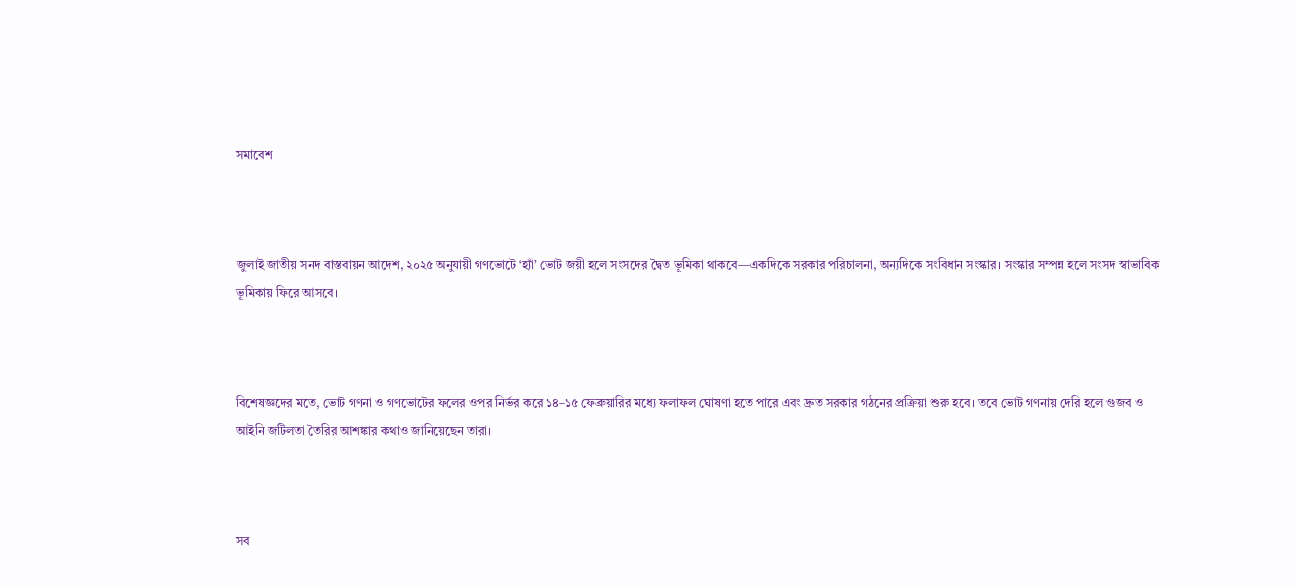সমাবেশ



জুলাই জাতীয় সনদ বাস্তবায়ন আদেশ, ২০২৫ অনুযায়ী গণভোটে ‘হ্যাঁ’ ভোট জয়ী হলে সংসদের দ্বৈত ভূমিকা থাকবে—একদিকে সরকার পরিচালনা, অন্যদিকে সংবিধান সংস্কার। সংস্কার সম্পন্ন হলে সংসদ স্বাভাবিক ভূমিকায় ফিরে আসবে।



বিশেষজ্ঞদের মতে, ভোট গণনা ও গণভোটের ফলের ওপর নির্ভর করে ১৪–১৫ ফেব্রুয়ারির মধ্যে ফলাফল ঘোষণা হতে পারে এবং দ্রুত সরকার গঠনের প্রক্রিয়া শুরু হবে। তবে ভোট গণনায় দেরি হলে গুজব ও আইনি জটিলতা তৈরির আশঙ্কার কথাও জানিয়েছেন তারা।



সব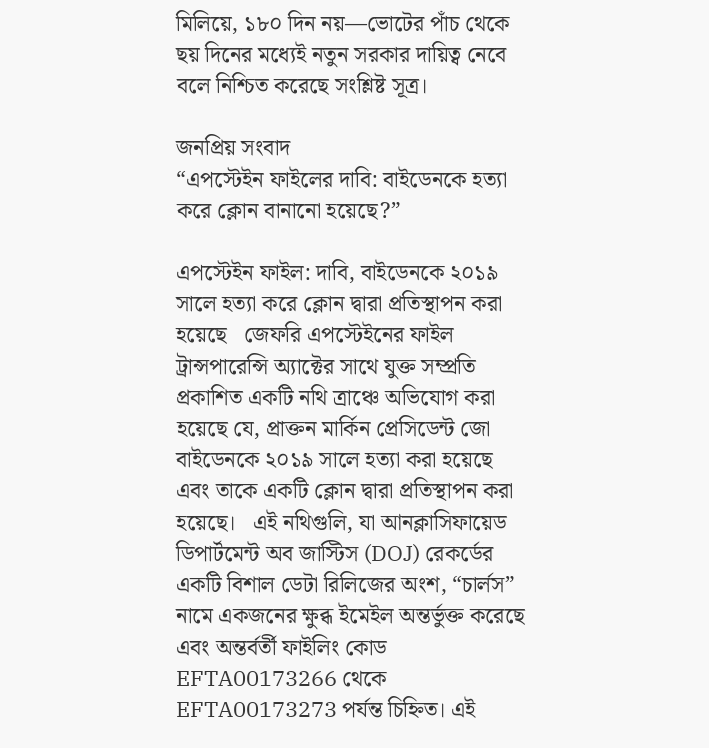মিলিয়ে, ১৮০ দিন নয়—ভোটের পাঁচ থেকে ছয় দিনের মধ্যেই নতুন সরকার দায়িত্ব নেবে বলে নিশ্চিত করেছে সংশ্লিষ্ট সূত্র।

জনপ্রিয় সংবাদ
“এপস্টেইন ফাইলের দাবি: বাইডেনকে হত্যা করে ক্লোন বানানো হয়েছে?”

এপস্টেইন ফাইল: দাবি, বাইডেনকে ২০১৯ সালে হত্যা করে ক্লোন দ্বারা প্রতিস্থাপন করা হয়েছে   জেফরি এপস্টেইনের ফাইল ট্রান্সপারেন্সি অ্যাক্টের সাথে যুক্ত সম্প্রতি প্রকাশিত একটি নথি ত্রাঞ্চে অভিযোগ করা হয়েছে যে, প্রাক্তন মার্কিন প্রেসিডেন্ট জো বাইডেনকে ২০১৯ সালে হত্যা করা হয়েছে এবং তাকে একটি ক্লোন দ্বারা প্রতিস্থাপন করা হয়েছে।   এই নথিগুলি, যা আনক্লাসিফায়েড ডিপার্টমেন্ট অব জাস্টিস (DOJ) রেকর্ডের একটি বিশাল ডেটা রিলিজের অংশ, “চার্লস” নামে একজনের ক্ষুব্ধ ইমেইল অন্তর্ভুক্ত করেছে এবং অন্তর্বর্তী ফাইলিং কোড EFTA00173266 থেকে EFTA00173273 পর্যন্ত চিহ্নিত। এই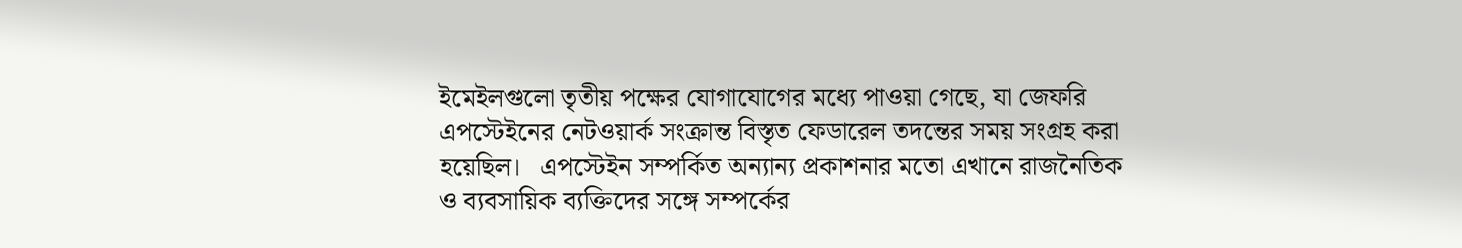ইমেইলগুলো তৃতীয় পক্ষের যোগাযোগের মধ্যে পাওয়া গেছে, যা জেফরি এপস্টেইনের নেটওয়ার্ক সংক্রান্ত বিস্তৃত ফেডারেল তদন্তের সময় সংগ্রহ করা হয়েছিল।   এপস্টেইন সম্পর্কিত অন্যান্য প্রকাশনার মতো এখানে রাজনৈতিক ও ব্যবসায়িক ব্যক্তিদের সঙ্গে সম্পর্কের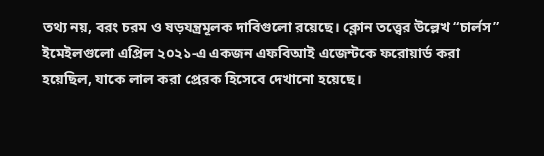তথ্য নয়, বরং চরম ও ষড়যন্ত্রমূলক দাবিগুলো রয়েছে। ক্লোন তত্ত্বের উল্লেখ “চার্লস” ইমেইলগুলো এপ্রিল ২০২১-এ একজন এফবিআই এজেন্টকে ফরোয়ার্ড করা হয়েছিল, যাকে লাল করা প্রেরক হিসেবে দেখানো হয়েছে।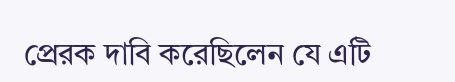প্রেরক দাবি করেছিলেন যে এটি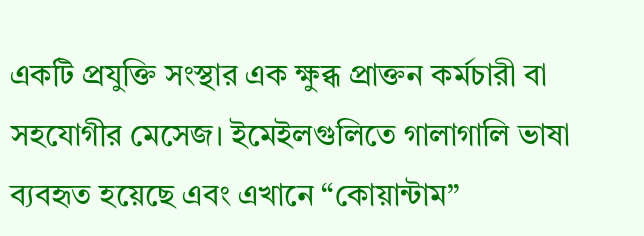একটি প্রযুক্তি সংস্থার এক ক্ষুব্ধ প্রাক্তন কর্মচারী বা সহযোগীর মেসেজ। ইমেইলগুলিতে গালাগালি ভাষা ব্যবহৃত হয়েছে এবং এখানে “কোয়ান্টাম”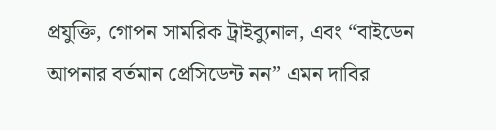প্রযুক্তি, গোপন সামরিক ট্রাইব্যুনাল, এবং “বাইডেন আপনার বর্তমান প্রেসিডেন্ট নন” এমন দাবির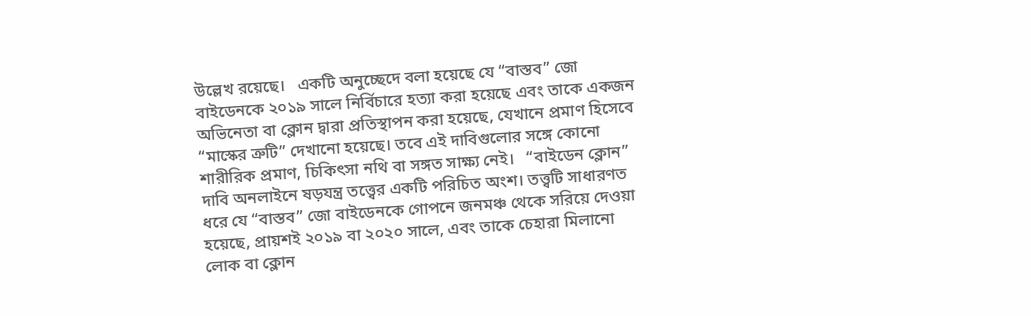উল্লেখ রয়েছে।   একটি অনুচ্ছেদে বলা হয়েছে যে “বাস্তব” জো বাইডেনকে ২০১৯ সালে নির্বিচারে হত্যা করা হয়েছে এবং তাকে একজন অভিনেতা বা ক্লোন দ্বারা প্রতিস্থাপন করা হয়েছে, যেখানে প্রমাণ হিসেবে “মাস্কের ত্রুটি” দেখানো হয়েছে। তবে এই দাবিগুলোর সঙ্গে কোনো শারীরিক প্রমাণ, চিকিৎসা নথি বা সঙ্গত সাক্ষ্য নেই।   “বাইডেন ক্লোন” দাবি অনলাইনে ষড়যন্ত্র তত্ত্বের একটি পরিচিত অংশ। তত্ত্বটি সাধারণত ধরে যে “বাস্তব” জো বাইডেনকে গোপনে জনমঞ্চ থেকে সরিয়ে দেওয়া হয়েছে, প্রায়শই ২০১৯ বা ২০২০ সালে, এবং তাকে চেহারা মিলানো লোক বা ক্লোন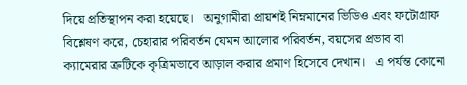দিয়ে প্রতিস্থাপন করা হয়েছে।   অনুগামীরা প্রায়শই নিম্নমানের ভিডিও এবং ফটোগ্রাফ বিশ্লেষণ করে, চেহারার পরিবর্তন যেমন আলোর পরিবর্তন, বয়সের প্রভাব বা ক্যামেরার ত্রুটিকে কৃত্রিমভাবে আড়াল করার প্রমাণ হিসেবে দেখান।   এ পর্যন্ত কোনো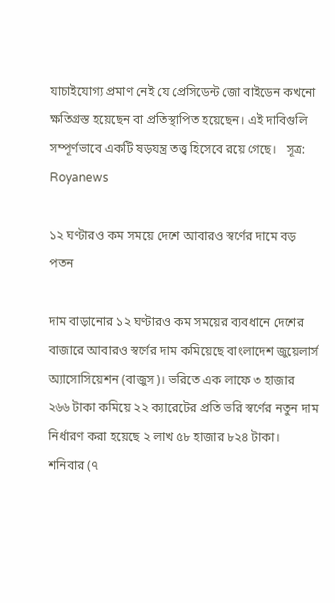যাচাইযোগ্য প্রমাণ নেই যে প্রেসিডেন্ট জো বাইডেন কখনো ক্ষতিগ্রস্ত হয়েছেন বা প্রতিস্থাপিত হয়েছেন। এই দাবিগুলি সম্পূর্ণভাবে একটি ষড়যন্ত্র তত্ত্ব হিসেবে রয়ে গেছে।   সূত্র: Royanews

১২ ঘণ্টারও কম সময়ে দেশে আবারও স্বর্ণের দামে বড় পতন

দাম বাড়ানোর ১২ ঘণ্টারও কম সময়ের ব্যবধানে দেশের বাজারে আবারও স্বর্ণের দাম কমিয়েছে বাংলাদেশ জুয়েলার্স অ্যাসোসিয়েশন (বাজুস)। ভরিতে এক লাফে ৩ হাজার ২৬৬ টাকা কমিয়ে ২২ ক্যারেটের প্রতি ভরি স্বর্ণের নতুন দাম নির্ধারণ করা হয়েছে ২ লাখ ৫৮ হাজার ৮২৪ টাকা।   শনিবার (৭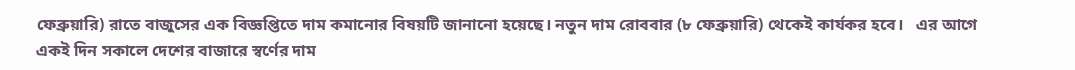ফেব্রুয়ারি) রাতে বাজুসের এক বিজ্ঞপ্তিতে দাম কমানোর বিষয়টি জানানো হয়েছে। নতুন দাম রোববার (৮ ফেব্রুয়ারি) থেকেই কার্যকর হবে।   এর আগে একই দিন সকালে দেশের বাজারে স্বর্ণের দাম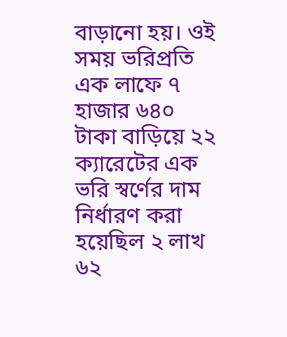বাড়ানো হয়। ওই সময় ভরিপ্রতি এক লাফে ৭ হাজার ৬৪০ টাকা বাড়িয়ে ২২ ক্যারেটের এক ভরি স্বর্ণের দাম নির্ধারণ করা হয়েছিল ২ লাখ ৬২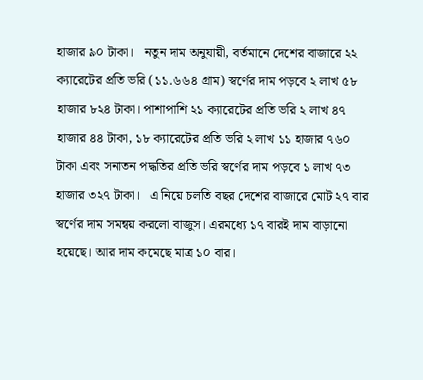হাজার ৯০ টাকা।   নতুন দাম অনুযায়ী, বর্তমানে দেশের বাজারে ২২ ক্যারেটের প্রতি ভরি (১১.৬৬৪ গ্রাম) স্বর্ণের দাম পড়বে ২ লাখ ৫৮ হাজার ৮২৪ টাকা। পাশাপাশি ২১ ক্যারেটের প্রতি ভরি ২ লাখ ৪৭ হাজার ৪৪ টাকা, ১৮ ক্যারেটের প্রতি ভরি ২ লাখ ১১ হাজার ৭৬০ টাকা এবং সনাতন পদ্ধতির প্রতি ভরি স্বর্ণের দাম পড়বে ১ লাখ ৭৩ হাজার ৩২৭ টাকা।   এ নিয়ে চলতি বছর দেশের বাজারে মোট ২৭ বার স্বর্ণের দাম সমন্বয় করলো বাজুস। এরমধ্যে ১৭ বারই দাম বাড়ানো হয়েছে। আর দাম কমেছে মাত্র ১০ বার।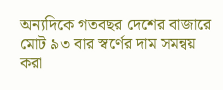অন্যদিকে গতবছর দেশের বাজারে মোট ৯৩ বার স্বর্ণের দাম সমন্বয় করা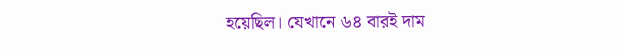হয়েছিল। যেখানে ৬৪ বারই দাম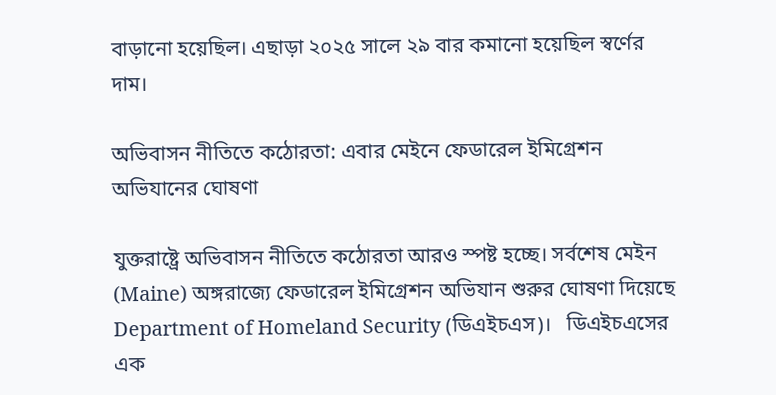বাড়ানো হয়েছিল। এছাড়া ২০২৫ সালে ২৯ বার কমানো হয়েছিল স্বর্ণের দাম।

অভিবাসন নীতিতে কঠোরতা: এবার মেইনে ফেডারেল ইমিগ্রেশন অভিযানের ঘোষণা

যুক্তরাষ্ট্রে অভিবাসন নীতিতে কঠোরতা আরও স্পষ্ট হচ্ছে। সর্বশেষ মেইন (Maine) অঙ্গরাজ্যে ফেডারেল ইমিগ্রেশন অভিযান শুরুর ঘোষণা দিয়েছে Department of Homeland Security (ডিএইচএস)।   ডিএইচএসের এক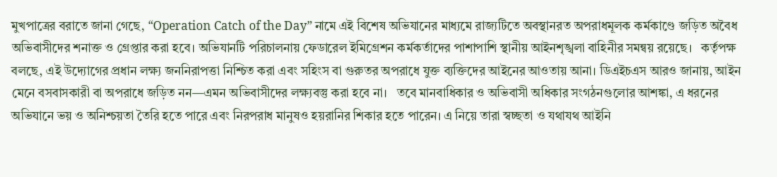মুখপাত্রের বরাতে জানা গেছে, “Operation Catch of the Day” নামে এই বিশেষ অভিযানের মাধ্যমে রাজ্যটিতে অবস্থানরত অপরাধমূলক কর্মকাণ্ডে জড়িত অবৈধ অভিবাসীদের শনাক্ত ও গ্রেপ্তার করা হবে। অভিযানটি পরিচালনায় ফেডারেল ইমিগ্রেশন কর্মকর্তাদের পাশাপাশি স্থানীয় আইনশৃঙ্খলা বাহিনীর সমন্বয় রয়েছে।   কর্তৃপক্ষ বলছে, এই উদ্যোগের প্রধান লক্ষ্য জননিরাপত্তা নিশ্চিত করা এবং সহিংস বা গুরুতর অপরাধে যুক্ত ব্যক্তিদের আইনের আওতায় আনা। ডিএইচএস আরও জানায়, আইন মেনে বসবাসকারী বা অপরাধে জড়িত নন—এমন অভিবাসীদের লক্ষ্যবস্তু করা হবে না।   তবে মানবাধিকার ও অভিবাসী অধিকার সংগঠনগুলোর আশঙ্কা, এ ধরনের অভিযানে ভয় ও অনিশ্চয়তা তৈরি হতে পারে এবং নিরপরাধ মানুষও হয়রানির শিকার হতে পারেন। এ নিয়ে তারা স্বচ্ছতা ও যথাযথ আইনি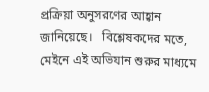প্রক্রিয়া অনুসরণের আহ্বান জানিয়েছে।   বিশ্লেষকদের মতে, মেইনে এই অভিযান শুরুর মাধ্যমে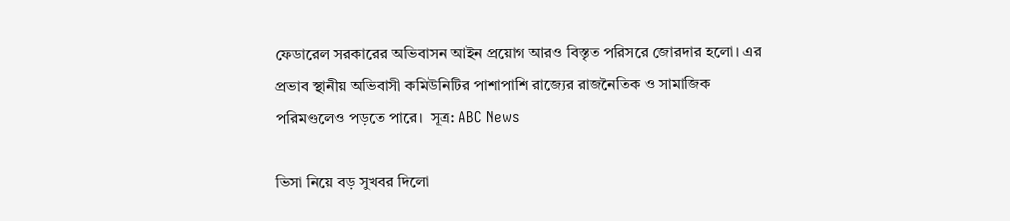ফেডারেল সরকারের অভিবাসন আইন প্রয়োগ আরও বিস্তৃত পরিসরে জোরদার হলো। এর প্রভাব স্থানীয় অভিবাসী কমিউনিটির পাশাপাশি রাজ্যের রাজনৈতিক ও সামাজিক পরিমণ্ডলেও পড়তে পারে।  সূত্র: ABC News

ভিসা নিয়ে বড় সুখবর দিলো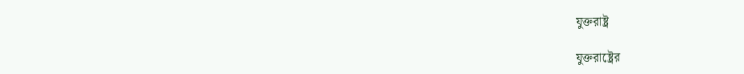যুক্তরাষ্ট্র

যুক্তরাষ্ট্রের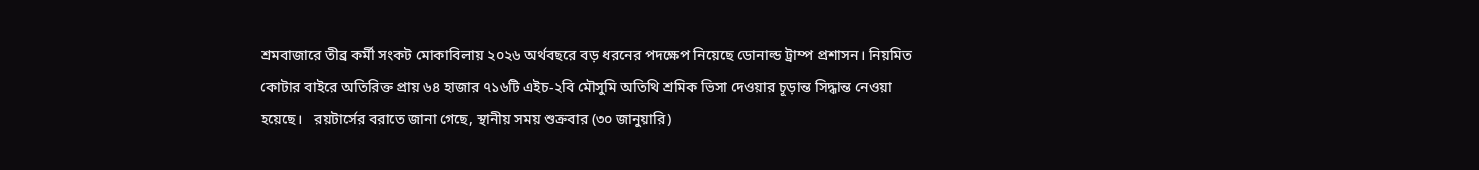শ্রমবাজারে তীব্র কর্মী সংকট মোকাবিলায় ২০২৬ অর্থবছরে বড় ধরনের পদক্ষেপ নিয়েছে ডোনাল্ড ট্রাম্প প্রশাসন। নিয়মিত কোটার বাইরে অতিরিক্ত প্রায় ৬৪ হাজার ৭১৬টি এইচ-২বি মৌসুমি অতিথি শ্রমিক ভিসা দেওয়ার চূড়ান্ত সিদ্ধান্ত নেওয়া হয়েছে।   রয়টার্সের বরাতে জানা গেছে, স্থানীয় সময় শুক্রবার (৩০ জানুয়ারি)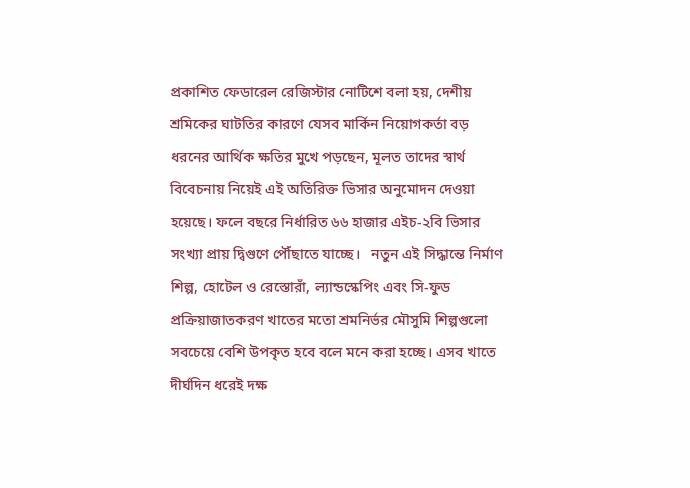প্রকাশিত ফেডারেল রেজিস্টার নোটিশে বলা হয়, দেশীয় শ্রমিকের ঘাটতির কারণে যেসব মার্কিন নিয়োগকর্তা বড় ধরনের আর্থিক ক্ষতির মুখে পড়ছেন, মূলত তাদের স্বার্থ বিবেচনায় নিয়েই এই অতিরিক্ত ভিসার অনুমোদন দেওয়া হয়েছে। ফলে বছরে নির্ধারিত ৬৬ হাজার এইচ-২বি ভিসার সংখ্যা প্রায় দ্বিগুণে পৌঁছাতে যাচ্ছে।   নতুন এই সিদ্ধান্তে নির্মাণ শিল্প, হোটেল ও রেস্তোরাঁ, ল্যান্ডস্কেপিং এবং সি-ফুড প্রক্রিয়াজাতকরণ খাতের মতো শ্রমনির্ভর মৌসুমি শিল্পগুলো সবচেয়ে বেশি উপকৃত হবে বলে মনে করা হচ্ছে। এসব খাতে দীর্ঘদিন ধরেই দক্ষ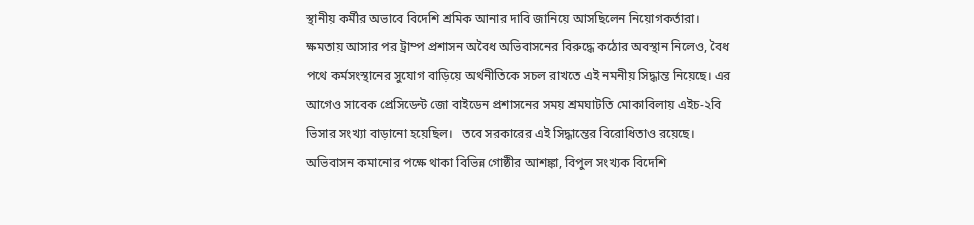স্থানীয় কর্মীর অভাবে বিদেশি শ্রমিক আনার দাবি জানিয়ে আসছিলেন নিয়োগকর্তারা।   ক্ষমতায় আসার পর ট্রাম্প প্রশাসন অবৈধ অভিবাসনের বিরুদ্ধে কঠোর অবস্থান নিলেও, বৈধ পথে কর্মসংস্থানের সুযোগ বাড়িয়ে অর্থনীতিকে সচল রাখতে এই নমনীয় সিদ্ধান্ত নিয়েছে। এর আগেও সাবেক প্রেসিডেন্ট জো বাইডেন প্রশাসনের সময় শ্রমঘাটতি মোকাবিলায় এইচ-২বি ভিসার সংখ্যা বাড়ানো হয়েছিল।   তবে সরকারের এই সিদ্ধান্তের বিরোধিতাও রয়েছে। অভিবাসন কমানোর পক্ষে থাকা বিভিন্ন গোষ্ঠীর আশঙ্কা, বিপুল সংখ্যক বিদেশি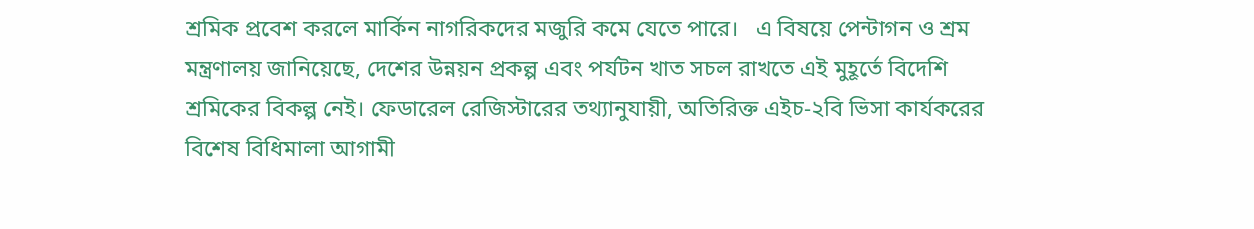শ্রমিক প্রবেশ করলে মার্কিন নাগরিকদের মজুরি কমে যেতে পারে।   এ বিষয়ে পেন্টাগন ও শ্রম মন্ত্রণালয় জানিয়েছে, দেশের উন্নয়ন প্রকল্প এবং পর্যটন খাত সচল রাখতে এই মুহূর্তে বিদেশি শ্রমিকের বিকল্প নেই। ফেডারেল রেজিস্টারের তথ্যানুযায়ী, অতিরিক্ত এইচ-২বি ভিসা কার্যকরের বিশেষ বিধিমালা আগামী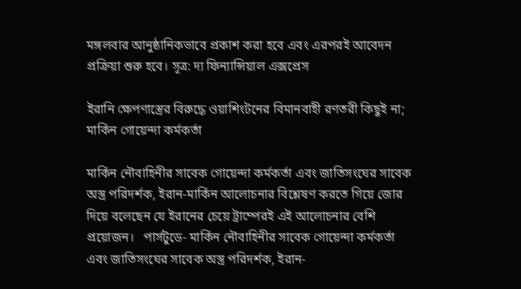মঙ্গলবার আনুষ্ঠানিকভাবে প্রকাশ করা হবে এবং এরপরই আবেদন প্রক্রিয়া শুরু হবে। সূত্র: দ্য ফিন্যান্সিয়াল এক্সপ্রেস

ইরানি ক্ষেপণাস্ত্রের বিরুদ্ধে ওয়াশিংটনের বিমানবাহী রণতরী কিছুই না; মার্কিন গোয়েন্দা কর্মকর্তা

মার্কিন নৌবাহিনীর সাবেক গোয়েন্দা কর্মকর্তা এবং জাতিসংঘের সাবেক অস্ত্র পরিদর্শক, ইরান-মার্কিন আলোচনার বিশ্লেষণ করতে গিয়ে জোর দিয়ে বলেছেন যে ইরানের চেয়ে ট্রাম্পেরই এই আলোচনার বেশি প্রয়োজন।   পার্সটুডে- মার্কিন নৌবাহিনীর সাবেক গোয়েন্দা কর্মকর্তা এবং জাতিসংঘের সাবেক অস্ত্র পরিদর্শক, ইরান-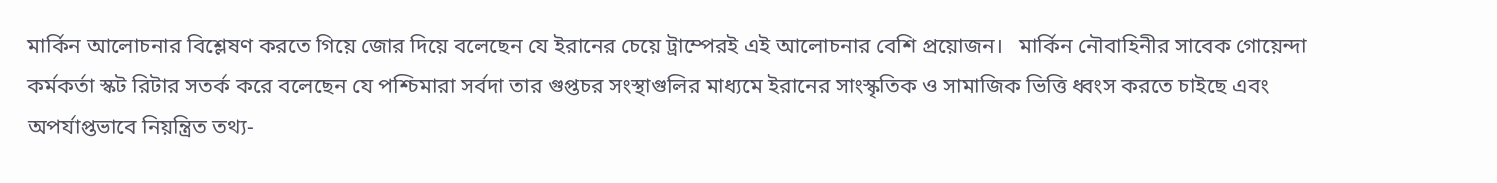মার্কিন আলোচনার বিশ্লেষণ করতে গিয়ে জোর দিয়ে বলেছেন যে ইরানের চেয়ে ট্রাম্পেরই এই আলোচনার বেশি প্রয়োজন।   মার্কিন নৌবাহিনীর সাবেক গোয়েন্দা কর্মকর্তা স্কট রিটার সতর্ক করে বলেছেন যে পশ্চিমারা সর্বদা তার গুপ্তচর সংস্থাগুলির মাধ্যমে ইরানের সাংস্কৃতিক ও সামাজিক ভিত্তি ধ্বংস করতে চাইছে এবং অপর্যাপ্তভাবে নিয়ন্ত্রিত তথ্য-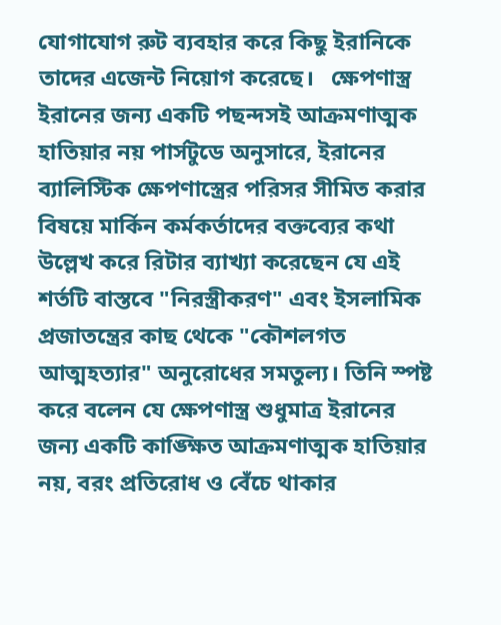যোগাযোগ রুট ব্যবহার করে কিছু ইরানিকে তাদের এজেন্ট নিয়োগ করেছে।   ক্ষেপণাস্ত্র ইরানের জন্য একটি পছন্দসই আক্রমণাত্মক হাতিয়ার নয় পার্সটুডে অনুসারে, ইরানের ব্যালিস্টিক ক্ষেপণাস্ত্রের পরিসর সীমিত করার বিষয়ে মার্কিন কর্মকর্তাদের বক্তব্যের কথা উল্লেখ করে রিটার ব্যাখ্যা করেছেন যে এই শর্তটি বাস্তবে "নিরস্ত্রীকরণ" এবং ইসলামিক প্রজাতন্ত্রের কাছ থেকে "কৌশলগত আত্মহত্যার" অনুরোধের সমতুল্য। তিনি স্পষ্ট করে বলেন যে ক্ষেপণাস্ত্র শুধুমাত্র ইরানের জন্য একটি কাঙ্ক্ষিত আক্রমণাত্মক হাতিয়ার নয়, বরং প্রতিরোধ ও বেঁচে থাকার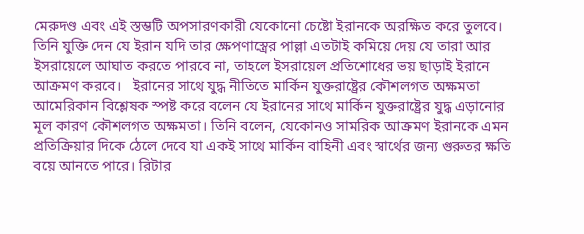মেরুদণ্ড এবং এই স্তম্ভটি অপসারণকারী যেকোনো চেষ্টো ইরানকে অরক্ষিত করে তুলবে। তিনি যুক্তি দেন যে ইরান যদি তার ক্ষেপণাস্ত্রের পাল্লা এতটাই কমিয়ে দেয় যে তারা আর ইসরায়েলে আঘাত করতে পারবে না, তাহলে ইসরায়েল প্রতিশোধের ভয় ছাড়াই ইরানে আক্রমণ করবে।   ইরানের সাথে যুদ্ধ নীতিতে মার্কিন যুক্তরাষ্ট্রের কৌশলগত অক্ষমতা আমেরিকান বিশ্লেষক স্পষ্ট করে বলেন যে ইরানের সাথে মার্কিন যুক্তরাষ্ট্রের যুদ্ধ এড়ানোর মূল কারণ কৌশলগত অক্ষমতা। তিনি বলেন, যেকোনও সামরিক আক্রমণ ইরানকে এমন প্রতিক্রিয়ার দিকে ঠেলে দেবে যা একই সাথে মার্কিন বাহিনী এবং স্বার্থের জন্য গুরুতর ক্ষতি বয়ে আনতে পারে। রিটার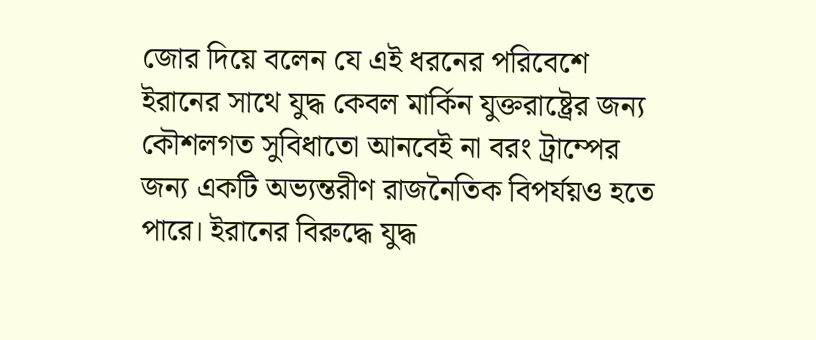জোর দিয়ে বলেন যে এই ধরনের পরিবেশে ইরানের সাথে যুদ্ধ কেবল মার্কিন যুক্তরাষ্ট্রের জন্য কৌশলগত সুবিধাতো আনবেই না বরং ট্রাম্পের জন্য একটি অভ্যন্তরীণ রাজনৈতিক বিপর্যয়ও হতে পারে। ইরানের বিরুদ্ধে যুদ্ধ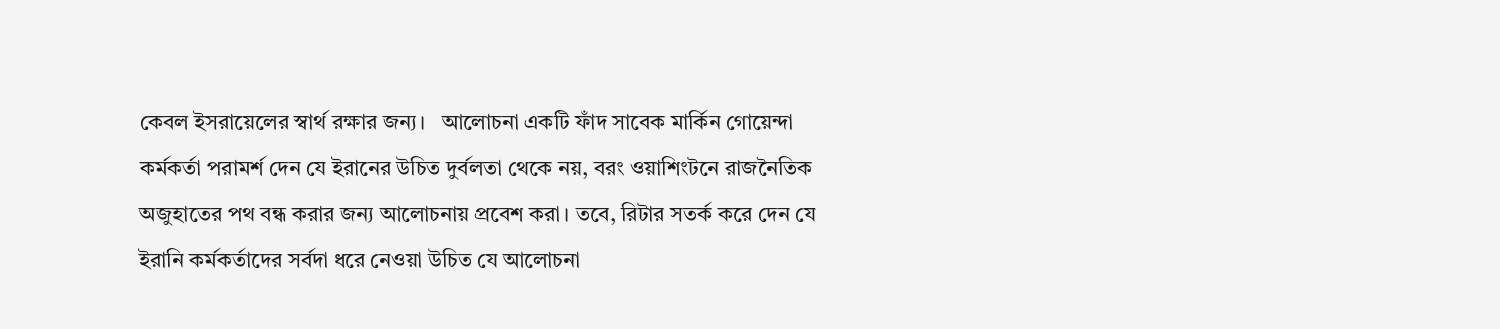কেবল ইসরায়েলের স্বার্থ রক্ষার জন্য।   আলোচনা একটি ফাঁদ সাবেক মার্কিন গোয়েন্দা কর্মকর্তা পরামর্শ দেন যে ইরানের উচিত দুর্বলতা থেকে নয়, বরং ওয়াশিংটনে রাজনৈতিক অজুহাতের পথ বন্ধ করার জন্য আলোচনায় প্রবেশ করা। তবে, রিটার সতর্ক করে দেন যে ইরানি কর্মকর্তাদের সর্বদা ধরে নেওয়া উচিত যে আলোচনা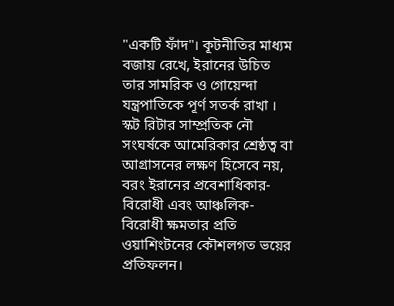"একটি ফাঁদ"। কূটনীতির মাধ্যম বজায় রেখে, ইরানের উচিত তার সামরিক ও গোয়েন্দা যন্ত্রপাতিকে পূর্ণ সতর্ক রাখা । স্কট রিটার সাম্প্রতিক নৌ সংঘর্ষকে আমেরিকার শ্রেষ্ঠত্ব বা আগ্রাসনের লক্ষণ হিসেবে নয়, বরং ইরানের প্রবেশাধিকার-বিরোধী এবং আঞ্চলিক-বিরোধী ক্ষমতার প্রতি ওয়াশিংটনের কৌশলগত ভয়ের প্রতিফলন।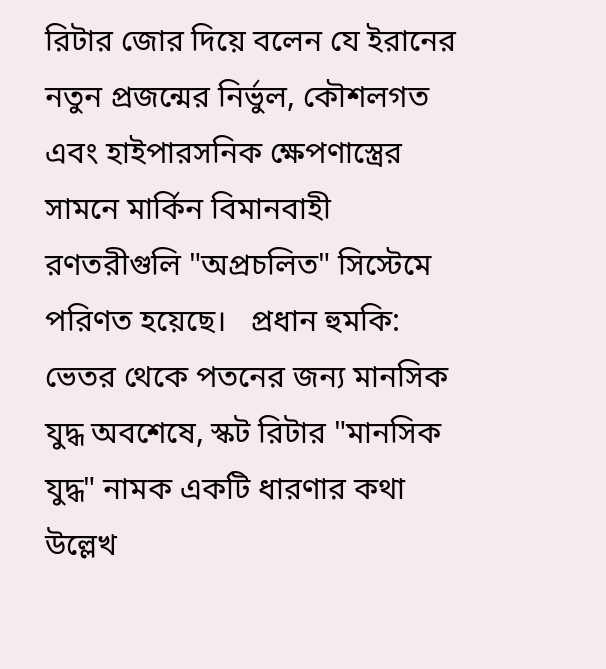রিটার জোর দিয়ে বলেন যে ইরানের নতুন প্রজন্মের নির্ভুল, কৌশলগত এবং হাইপারসনিক ক্ষেপণাস্ত্রের সামনে মার্কিন বিমানবাহী রণতরীগুলি "অপ্রচলিত" সিস্টেমে পরিণত হয়েছে।   প্রধান হুমকি: ভেতর থেকে পতনের জন্য মানসিক যুদ্ধ অবশেষে, স্কট রিটার "মানসিক যুদ্ধ" নামক একটি ধারণার কথা উল্লেখ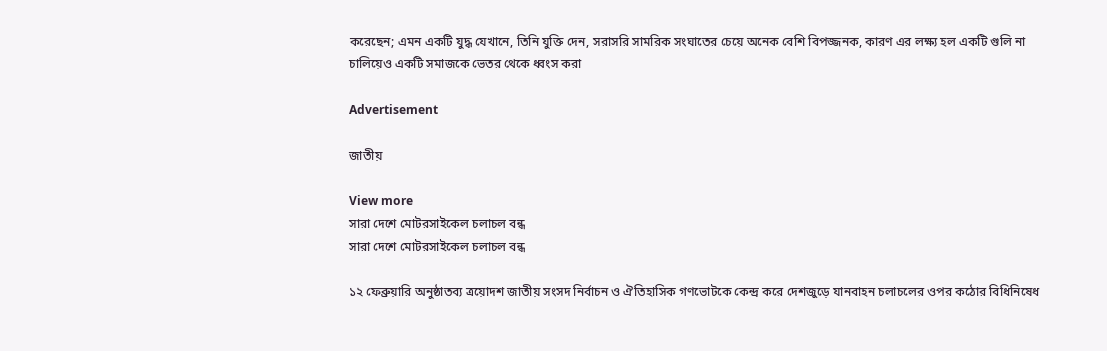করেছেন; এমন একটি যুদ্ধ যেখানে, তিনি যুক্তি দেন, সরাসরি সামরিক সংঘাতের চেয়ে অনেক বেশি বিপজ্জনক, কারণ এর লক্ষ্য হল একটি গুলি না চালিয়েও একটি সমাজকে ভেতর থেকে ধ্বংস করা

Advertisement

জাতীয়

View more
সারা দেশে মোটরসাইকেল চলাচল বন্ধ
সারা দেশে মোটরসাইকেল চলাচল বন্ধ

১২ ফেব্রুয়ারি অনুষ্ঠাতব্য ত্রয়োদশ জাতীয় সংসদ নির্বাচন ও ঐতিহাসিক গণভোটকে কেন্দ্র করে দেশজুড়ে যানবাহন চলাচলের ওপর কঠোর বিধিনিষেধ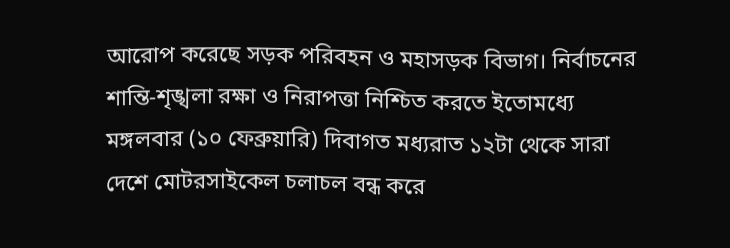আরোপ করেছে সড়ক পরিবহন ও মহাসড়ক বিভাগ। নির্বাচনের শান্তি-শৃঙ্খলা রক্ষা ও নিরাপত্তা নিশ্চিত করতে ইতোমধ্যে মঙ্গলবার (১০ ফেব্রুয়ারি) দিবাগত মধ্যরাত ১২টা থেকে সারা দেশে মোটরসাইকেল চলাচল বন্ধ করে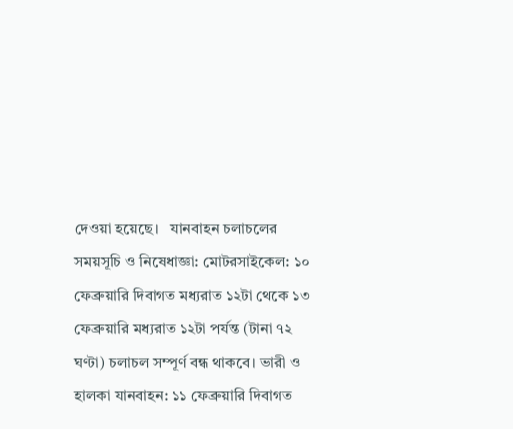দেওয়া হয়েছে।   যানবাহন চলাচলের সময়সূচি ও নিষেধাজ্ঞা: মোটরসাইকেল: ১০ ফেব্রুয়ারি দিবাগত মধ্যরাত ১২টা থেকে ১৩ ফেব্রুয়ারি মধ্যরাত ১২টা পর্যন্ত (টানা ৭২ ঘণ্টা) চলাচল সম্পূর্ণ বন্ধ থাকবে। ভারী ও হালকা যানবাহন: ১১ ফেব্রুয়ারি দিবাগত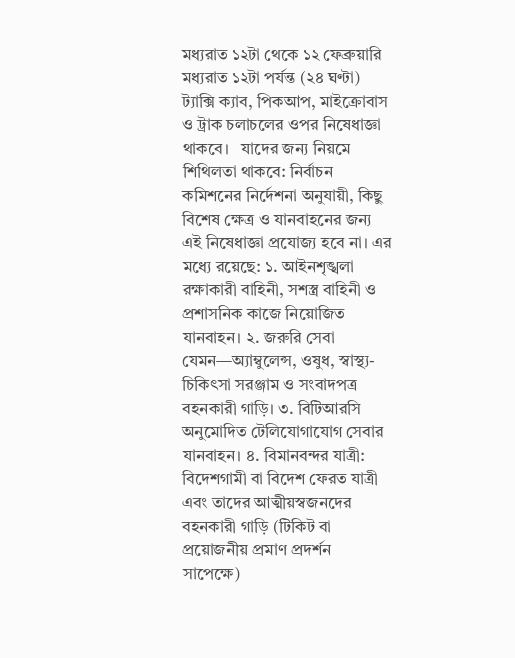মধ্যরাত ১২টা থেকে ১২ ফেব্রুয়ারি মধ্যরাত ১২টা পর্যন্ত (২৪ ঘণ্টা) ট্যাক্সি ক্যাব, পিকআপ, মাইক্রোবাস ও ট্রাক চলাচলের ওপর নিষেধাজ্ঞা থাকবে।   যাদের জন্য নিয়মে শিথিলতা থাকবে: নির্বাচন কমিশনের নির্দেশনা অনুযায়ী, কিছু বিশেষ ক্ষেত্র ও যানবাহনের জন্য এই নিষেধাজ্ঞা প্রযোজ্য হবে না। এর মধ্যে রয়েছে: ১. আইনশৃঙ্খলা রক্ষাকারী বাহিনী, সশস্ত্র বাহিনী ও প্রশাসনিক কাজে নিয়োজিত যানবাহন। ২. জরুরি সেবা যেমন—অ্যাম্বুলেন্স, ওষুধ, স্বাস্থ্য-চিকিৎসা সরঞ্জাম ও সংবাদপত্র বহনকারী গাড়ি। ৩. বিটিআরসি অনুমোদিত টেলিযোগাযোগ সেবার যানবাহন। ৪. বিমানবন্দর যাত্রী: বিদেশগামী বা বিদেশ ফেরত যাত্রী এবং তাদের আত্মীয়স্বজনদের বহনকারী গাড়ি (টিকিট বা প্রয়োজনীয় প্রমাণ প্রদর্শন সাপেক্ষে)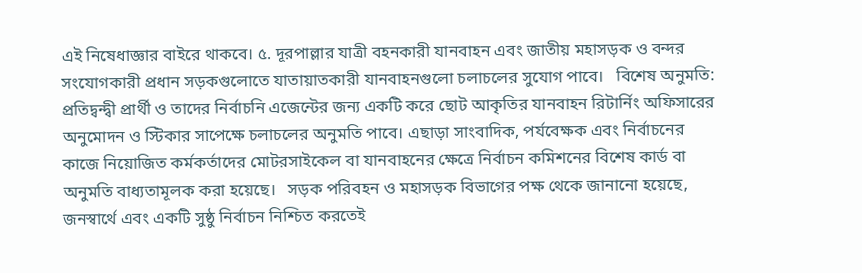এই নিষেধাজ্ঞার বাইরে থাকবে। ৫. দূরপাল্লার যাত্রী বহনকারী যানবাহন এবং জাতীয় মহাসড়ক ও বন্দর সংযোগকারী প্রধান সড়কগুলোতে যাতায়াতকারী যানবাহনগুলো চলাচলের সুযোগ পাবে।   বিশেষ অনুমতি: প্রতিদ্বন্দ্বী প্রার্থী ও তাদের নির্বাচনি এজেন্টের জন্য একটি করে ছোট আকৃতির যানবাহন রিটার্নিং অফিসারের অনুমোদন ও স্টিকার সাপেক্ষে চলাচলের অনুমতি পাবে। এছাড়া সাংবাদিক, পর্যবেক্ষক এবং নির্বাচনের কাজে নিয়োজিত কর্মকর্তাদের মোটরসাইকেল বা যানবাহনের ক্ষেত্রে নির্বাচন কমিশনের বিশেষ কার্ড বা অনুমতি বাধ্যতামূলক করা হয়েছে।   সড়ক পরিবহন ও মহাসড়ক বিভাগের পক্ষ থেকে জানানো হয়েছে, জনস্বার্থে এবং একটি সুষ্ঠু নির্বাচন নিশ্চিত করতেই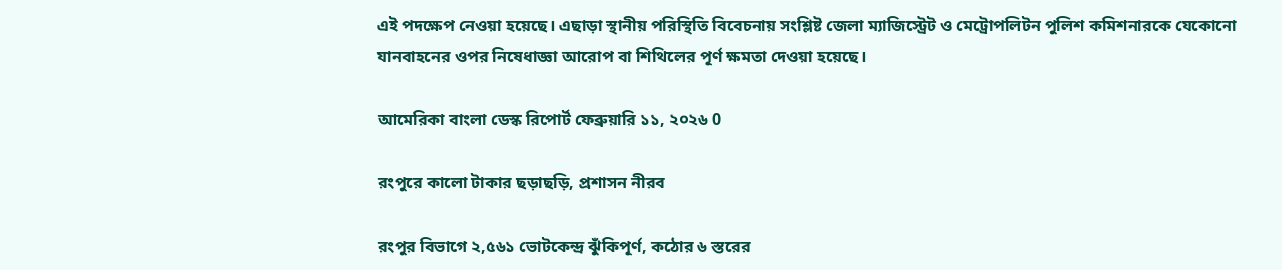এই পদক্ষেপ নেওয়া হয়েছে। এছাড়া স্থানীয় পরিস্থিতি বিবেচনায় সংশ্লিষ্ট জেলা ম্যাজিস্ট্রেট ও মেট্রোপলিটন পুলিশ কমিশনারকে যেকোনো যানবাহনের ওপর নিষেধাজ্ঞা আরোপ বা শিথিলের পূর্ণ ক্ষমতা দেওয়া হয়েছে।

আমেরিকা বাংলা ডেস্ক রিপোর্ট ফেব্রুয়ারি ১১, ২০২৬ 0

রংপুরে কালো টাকার ছড়াছড়ি, প্রশাসন নীরব

রংপুর বিভাগে ২,৫৬১ ভোটকেন্দ্র ঝুঁকিপূর্ণ, কঠোর ৬ স্তরের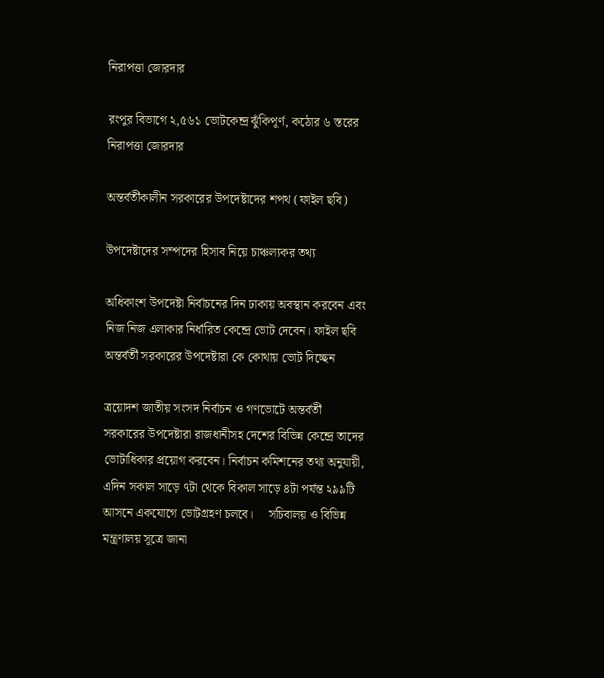নিরাপত্তা জোরদার

রংপুর বিভাগে ২,৫৬১ ভোটকেন্দ্র ঝুঁকিপূর্ণ, কঠোর ৬ স্তরের নিরাপত্তা জোরদার

অন্তর্বর্তীকালীন সরকারের উপদেষ্টাদের শপথ (ফাইল ছবি)

উপদেষ্টাদের সম্পদের হিসাব নিয়ে চাঞ্চল্যকর তথ্য

অধিকাংশ উপদেষ্টা নির্বাচনের দিন ঢাকায় অবস্থান করবেন এবং নিজ নিজ এলাকার নির্ধারিত কেন্দ্রে ভোট দেবেন। ফাইল ছবি
অন্তর্বর্তী সরকারের উপদেষ্টারা কে কোথায় ভোট দিচ্ছেন

ত্রয়োদশ জাতীয় সংসদ নির্বাচন ও গণভোটে অন্তর্বর্তী সরকারের উপদেষ্টারা রাজধানীসহ দেশের বিভিন্ন কেন্দ্রে তাদের ভোটাধিকার প্রয়োগ করবেন। নির্বাচন কমিশনের তথ্য অনুযায়ী, এদিন সকাল সাড়ে ৭টা থেকে বিকাল সাড়ে ৪টা পর্যন্ত ২৯৯টি আসনে একযোগে ভোটগ্রহণ চলবে।     সচিবালয় ও বিভিন্ন মন্ত্রণালয় সূত্রে জানা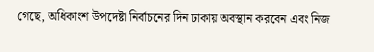গেছে, অধিকাংশ উপদেষ্টা নির্বাচনের দিন ঢাকায় অবস্থান করবেন এবং নিজ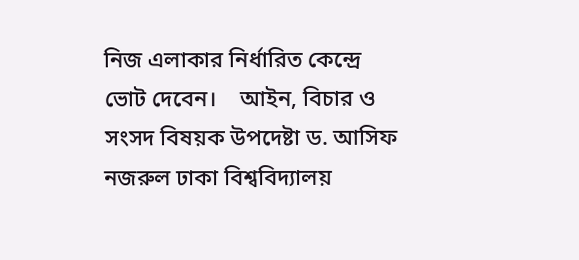নিজ এলাকার নির্ধারিত কেন্দ্রে ভোট দেবেন।    আইন, বিচার ও সংসদ বিষয়ক উপদেষ্টা ড. আসিফ নজরুল ঢাকা বিশ্ববিদ্যালয়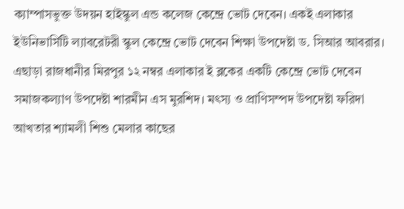ক্যাম্পাসভুক্ত উদয়ন হাইস্কুল এন্ড কলেজ কেন্দ্রে ভোট দেবেন। একই এলাকার ইউনিভার্সিটি ল্যাবরেটরী স্কুল কেন্দ্রে ভোট দেবেন শিক্ষা উপদেষ্টা ড. সিআর আবরার।   এছাড়া রাজধানীর মিরপুর ১২ নম্বর এলাকার ই ব্লকের একটি কেন্দ্রে ভোট দেবেন সমাজকল্যাণ উপদেষ্টা শারমীন এস মুরশিদ। মৎস্য ও প্রাণিসম্পদ উপদেষ্টা ফরিদা আখতার শ্যামলী শিশু মেলার কাছের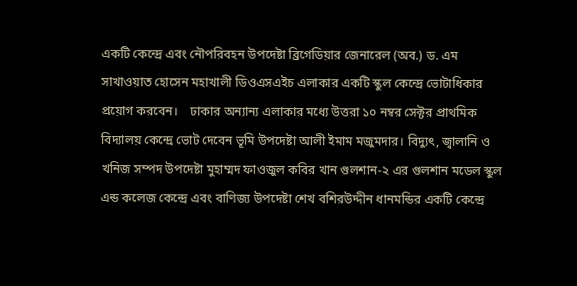একটি কেন্দ্রে এবং নৌপরিবহন উপদেষ্টা ব্রিগেডিয়ার জেনারেল (অব.) ড. এম সাখাওয়াত হোসেন মহাখালী ডিওএসএইচ এলাকার একটি স্কুল কেন্দ্রে ভোটাধিকার প্রয়োগ করবেন।    ঢাকার অন্যান্য এলাকার মধ্যে উত্তরা ১০ নম্বর সেক্টর প্রাথমিক বিদ্যালয় কেন্দ্রে ভোট দেবেন ভূমি উপদেষ্টা আলী ইমাম মজুমদার। বিদ্যুৎ, জ্বালানি ও খনিজ সম্পদ উপদেষ্টা মুহাম্মদ ফাওজুল কবির খান গুলশান-২ এর গুলশান মডেল স্কুল এন্ড কলেজ কেন্দ্রে এবং বাণিজ্য উপদেষ্টা শেখ বশিরউদ্দীন ধানমন্ডির একটি কেন্দ্রে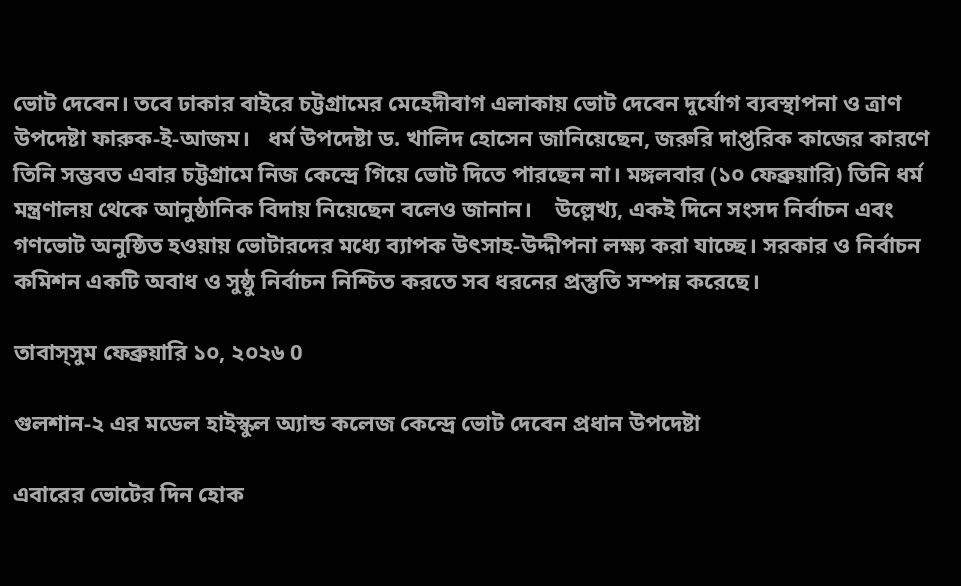ভোট দেবেন। তবে ঢাকার বাইরে চট্টগ্রামের মেহেদীবাগ এলাকায় ভোট দেবেন দুর্যোগ ব্যবস্থাপনা ও ত্রাণ উপদেষ্টা ফারুক-ই-আজম।   ধর্ম উপদেষ্টা ড. খালিদ হোসেন জানিয়েছেন, জরুরি দাপ্তরিক কাজের কারণে তিনি সম্ভবত এবার চট্টগ্রামে নিজ কেন্দ্রে গিয়ে ভোট দিতে পারছেন না। মঙ্গলবার (১০ ফেব্রুয়ারি) তিনি ধর্ম মন্ত্রণালয় থেকে আনুষ্ঠানিক বিদায় নিয়েছেন বলেও জানান।    উল্লেখ্য, একই দিনে সংসদ নির্বাচন এবং গণভোট অনুষ্ঠিত হওয়ায় ভোটারদের মধ্যে ব্যাপক উৎসাহ-উদ্দীপনা লক্ষ্য করা যাচ্ছে। সরকার ও নির্বাচন কমিশন একটি অবাধ ও সুষ্ঠু নির্বাচন নিশ্চিত করতে সব ধরনের প্রস্তুতি সম্পন্ন করেছে।

তাবাস্সুম ফেব্রুয়ারি ১০, ২০২৬ 0

গুলশান-২ এর মডেল হাইস্কুল অ্যান্ড কলেজ কেন্দ্রে ভোট দেবেন প্রধান উপদেষ্টা

এবারের ভোটের দিন হোক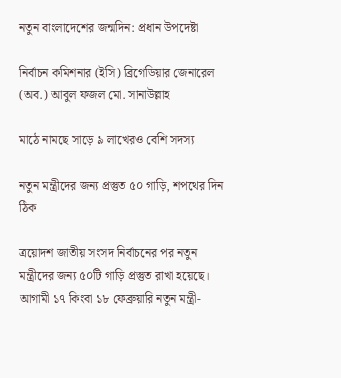নতুন বাংলাদেশের জন্মদিন: প্রধান উপদেষ্টা

নির্বাচন কমিশনার (ইসি) ব্রিগেডিয়ার জেনারেল (অব.) আবুল ফজল মো. সানাউল্লাহ

মাঠে নামছে সাড়ে ৯ লাখেরও বেশি সদস্য

নতুন মন্ত্রীদের জন্য প্রস্তুত ৫০ গাড়ি, শপথের দিন ঠিক

ত্রয়োদশ জাতীয় সংসদ নির্বাচনের পর নতুন মন্ত্রীদের জন্য ৫০টি গাড়ি প্রস্তুত রাখা হয়েছে। আগামী ১৭ কিংবা ১৮ ফেব্রুয়ারি নতুন মন্ত্রী-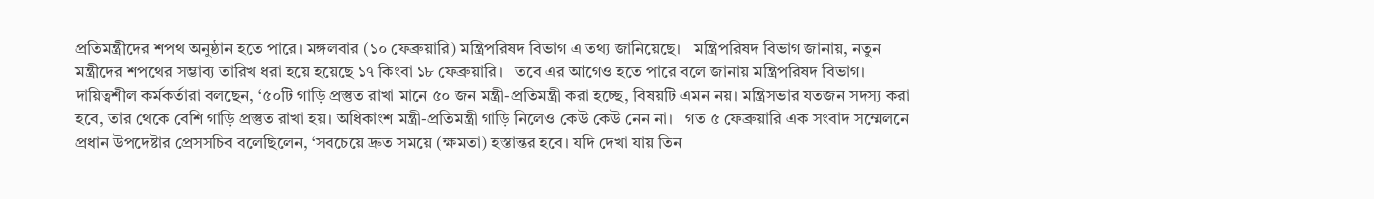প্রতিমন্ত্রীদের শপথ অনুষ্ঠান হতে পারে। মঙ্গলবার (১০ ফেব্রুয়ারি) মন্ত্রিপরিষদ বিভাগ এ তথ্য জানিয়েছে।   মন্ত্রিপরিষদ বিভাগ জানায়, নতুন মন্ত্রীদের শপথের সম্ভাব্য তারিখ ধরা হয়ে হয়েছে ১৭ কিংবা ১৮ ফেব্রুয়ারি।   তবে এর আগেও হতে পারে বলে জানায় মন্ত্রিপরিষদ বিভাগ।   দায়িত্বশীল কর্মকর্তারা বলছেন, ‘৫০টি গাড়ি প্রস্তুত রাখা মানে ৫০ জন মন্ত্রী-প্রতিমন্ত্রী করা হচ্ছে, বিষয়টি এমন নয়। মন্ত্রিসভার যতজন সদস্য করা হবে, তার থেকে বেশি গাড়ি প্রস্তুত রাখা হয়। অধিকাংশ মন্ত্রী-প্রতিমন্ত্রী গাড়ি নিলেও কেউ কেউ নেন না।   গত ৫ ফেব্রুয়ারি এক সংবাদ সম্মেলনে প্রধান উপদেষ্টার প্রেসসচিব বলেছিলেন, ‘সবচেয়ে দ্রুত সময়ে (ক্ষমতা) হস্তান্তর হবে। যদি দেখা যায় তিন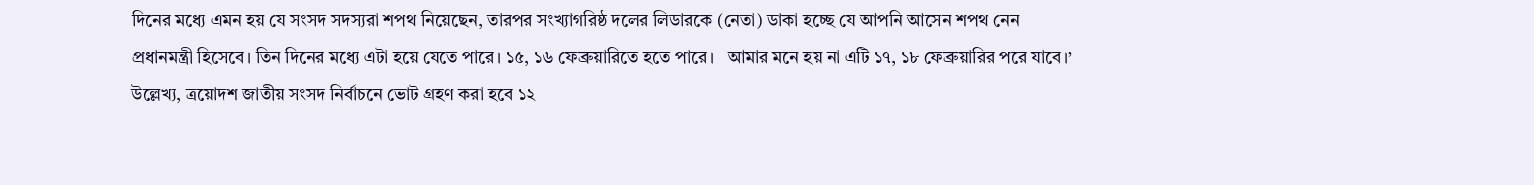দিনের মধ্যে এমন হয় যে সংসদ সদস্যরা শপথ নিয়েছেন, তারপর সংখ্যাগরিষ্ঠ দলের লিডারকে (নেতা) ডাকা হচ্ছে যে আপনি আসেন শপথ নেন প্রধানমন্ত্রী হিসেবে। তিন দিনের মধ্যে এটা হয়ে যেতে পারে। ১৫, ১৬ ফেব্রুয়ারিতে হতে পারে।   আমার মনে হয় না এটি ১৭, ১৮ ফেব্রুয়ারির পরে যাবে।’   উল্লেখ্য, ত্রয়োদশ জাতীয় সংসদ নির্বাচনে ভোট গ্রহণ করা হবে ১২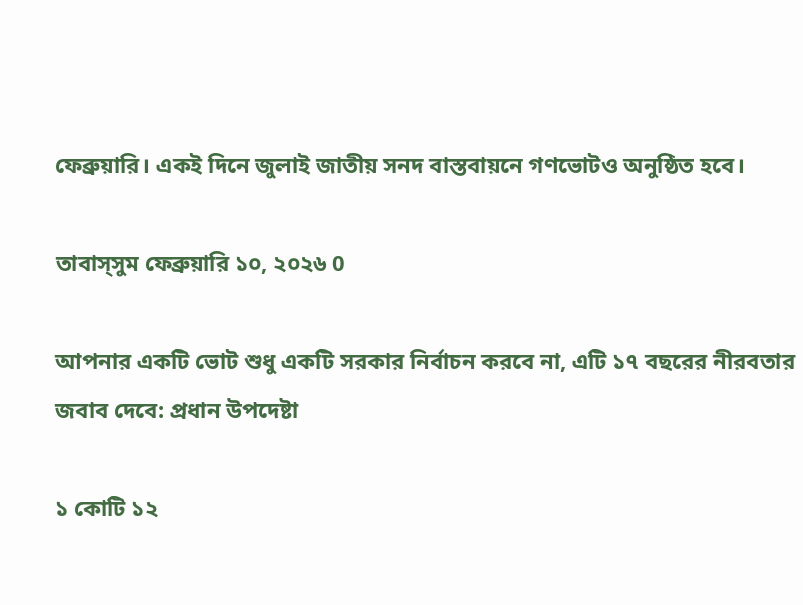ফেব্রুয়ারি। একই দিনে জুলাই জাতীয় সনদ বাস্তবায়নে গণভোটও অনুষ্ঠিত হবে।

তাবাস্সুম ফেব্রুয়ারি ১০, ২০২৬ 0

আপনার একটি ভোট শুধু একটি সরকার নির্বাচন করবে না, এটি ১৭ বছরের নীরবতার জবাব দেবে: প্রধান উপদেষ্টা

১ কোটি ১২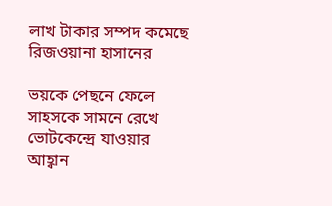লাখ টাকার সম্পদ কমেছে রিজওয়ানা হাসানের

ভয়কে পেছনে ফেলে সাহসকে সামনে রেখে ভোটকেন্দ্রে যাওয়ার আহ্বান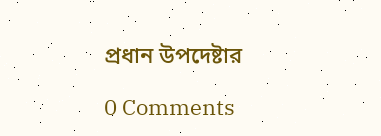প্রধান উপদেষ্টার

0 Comments